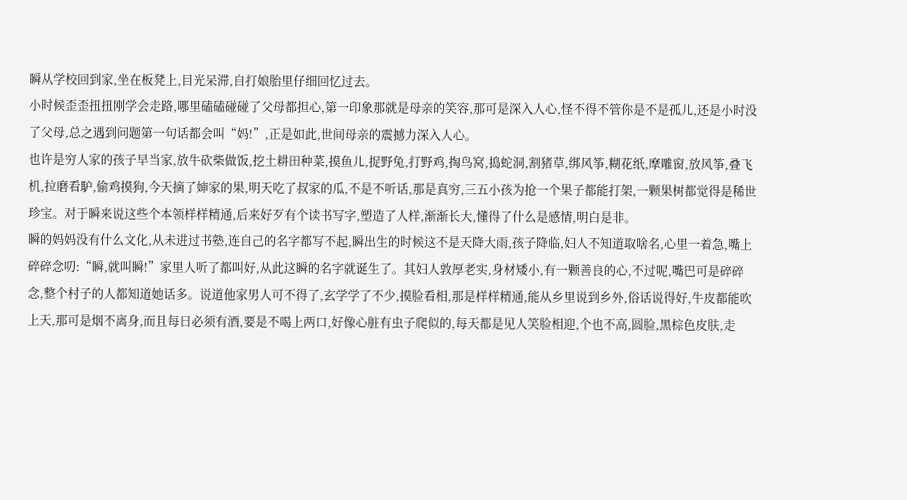瞬从学校回到家,坐在板凳上,目光呆滞,自打娘胎里仔细回忆过去。
小时候歪歪扭扭刚学会走路,哪里磕磕碰碰了父母都担心,第一印象那就是母亲的笑容,那可是深入人心,怪不得不管你是不是孤儿,还是小时没了父母,总之遇到问题第一句话都会叫“妈!”,正是如此,世间母亲的震撼力深入人心。
也许是穷人家的孩子早当家,放牛砍柴做饭,挖土耕田种菜,摸鱼儿,捉野兔,打野鸡,掏鸟窝,捣蛇洞,割猪草,绑风筝,糊花纸,摩雕窗,放风筝,叠飞机,拉磨看馿,偷鸡摸狗,今天摘了婶家的果,明天吃了叔家的瓜,不是不听话,那是真穷,三五小孩为抢一个果子都能打架,一颗果树都觉得是稀世珍宝。对于瞬来说这些个本领样样精通,后来好歹有个读书写字,塑造了人样,渐渐长大,懂得了什么是感情,明白是非。
瞬的妈妈没有什么文化,从未进过书塾,连自己的名字都写不起,瞬出生的时候这不是天降大雨,孩子降临,妇人不知道取啥名,心里一着急,嘴上碎碎念叨:“瞬,就叫瞬!”家里人听了都叫好,从此这瞬的名字就诞生了。其妇人敦厚老实,身材矮小,有一颗善良的心,不过呢,嘴巴可是碎碎念,整个村子的人都知道她话多。说道他家男人可不得了,玄学学了不少,摸脸看相,那是样样精通,能从乡里说到乡外,俗话说得好,牛皮都能吹上天,那可是烟不离身,而且每日必须有酒,要是不喝上两口,好像心脏有虫子爬似的,每天都是见人笑脸相迎,个也不高,圆脸,黑棕色皮肤,走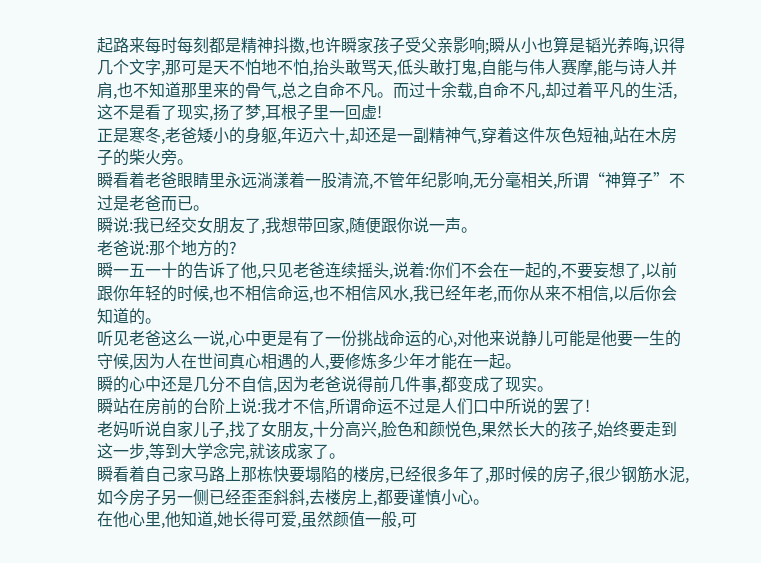起路来每时每刻都是精神抖擞,也许瞬家孩子受父亲影响;瞬从小也算是韬光养晦,识得几个文字,那可是天不怕地不怕,抬头敢骂天,低头敢打鬼,自能与伟人赛摩,能与诗人并肩,也不知道那里来的骨气,总之自命不凡。而过十余载,自命不凡,却过着平凡的生活,这不是看了现实,扬了梦,耳根子里一回虚!
正是寒冬,老爸矮小的身躯,年迈六十,却还是一副精神气,穿着这件灰色短袖,站在木房子的柴火旁。
瞬看着老爸眼睛里永远淌漾着一股清流,不管年纪影响,无分毫相关,所谓“神算子”不过是老爸而已。
瞬说:我已经交女朋友了,我想带回家,随便跟你说一声。
老爸说:那个地方的?
瞬一五一十的告诉了他,只见老爸连续摇头,说着:你们不会在一起的,不要妄想了,以前跟你年轻的时候,也不相信命运,也不相信风水,我已经年老,而你从来不相信,以后你会知道的。
听见老爸这么一说,心中更是有了一份挑战命运的心,对他来说静儿可能是他要一生的守候,因为人在世间真心相遇的人,要修炼多少年才能在一起。
瞬的心中还是几分不自信,因为老爸说得前几件事,都变成了现实。
瞬站在房前的台阶上说:我才不信,所谓命运不过是人们口中所说的罢了!
老妈听说自家儿子,找了女朋友,十分高兴,脸色和颜悦色,果然长大的孩子,始终要走到这一步,等到大学念完,就该成家了。
瞬看着自己家马路上那栋快要塌陷的楼房,已经很多年了,那时候的房子,很少钢筋水泥,如今房子另一侧已经歪歪斜斜,去楼房上,都要谨慎小心。
在他心里,他知道,她长得可爱,虽然颜值一般,可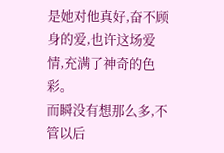是她对他真好,奋不顾身的爱,也许这场爱情,充满了神奇的色彩。
而瞬没有想那么多,不管以后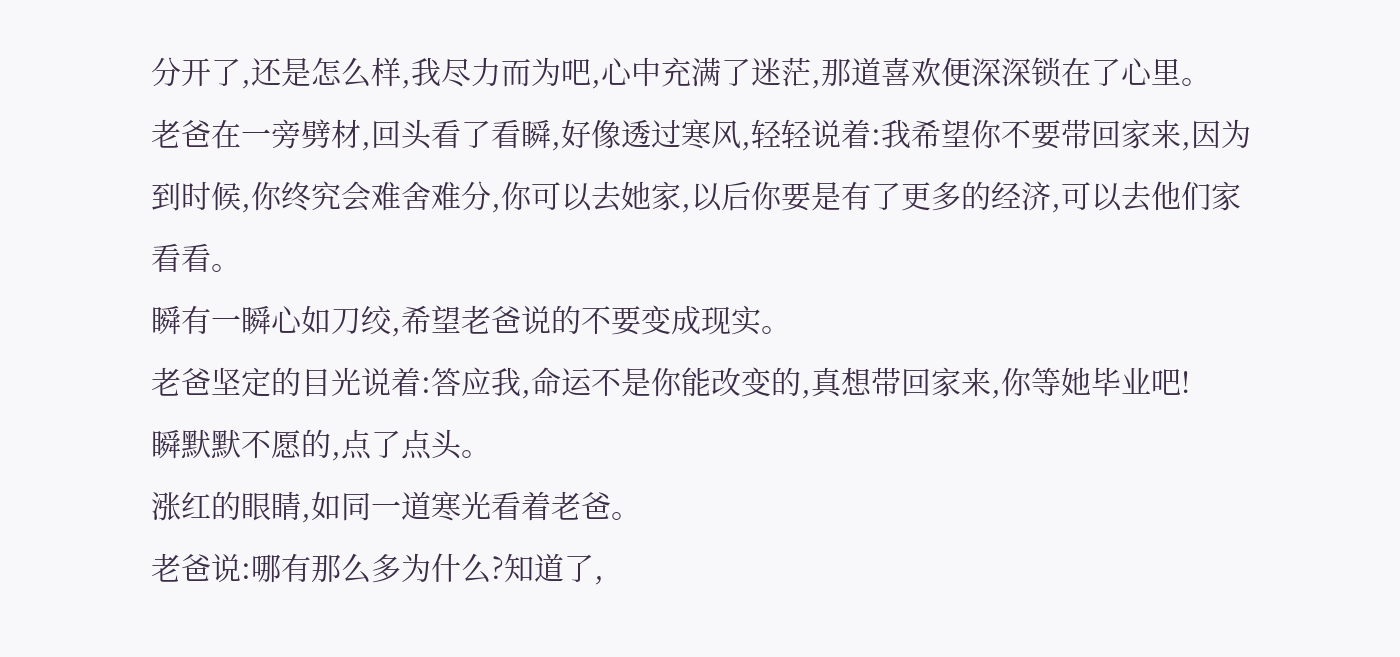分开了,还是怎么样,我尽力而为吧,心中充满了迷茫,那道喜欢便深深锁在了心里。
老爸在一旁劈材,回头看了看瞬,好像透过寒风,轻轻说着:我希望你不要带回家来,因为到时候,你终究会难舍难分,你可以去她家,以后你要是有了更多的经济,可以去他们家看看。
瞬有一瞬心如刀绞,希望老爸说的不要变成现实。
老爸坚定的目光说着:答应我,命运不是你能改变的,真想带回家来,你等她毕业吧!
瞬默默不愿的,点了点头。
涨红的眼睛,如同一道寒光看着老爸。
老爸说:哪有那么多为什么?知道了,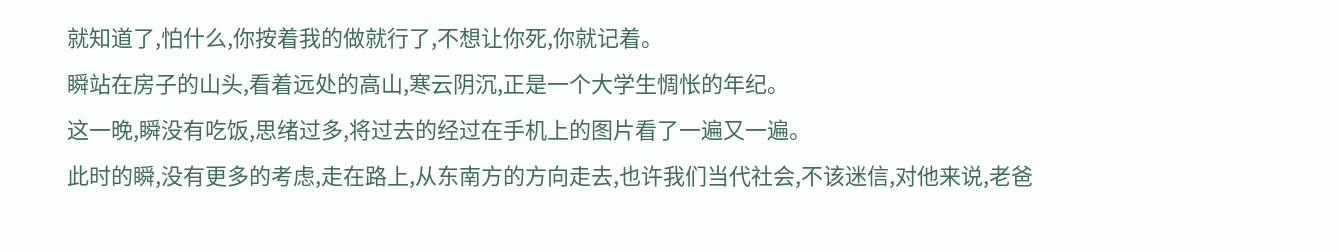就知道了,怕什么,你按着我的做就行了,不想让你死,你就记着。
瞬站在房子的山头,看着远处的高山,寒云阴沉,正是一个大学生惆怅的年纪。
这一晚,瞬没有吃饭,思绪过多,将过去的经过在手机上的图片看了一遍又一遍。
此时的瞬,没有更多的考虑,走在路上,从东南方的方向走去,也许我们当代社会,不该迷信,对他来说,老爸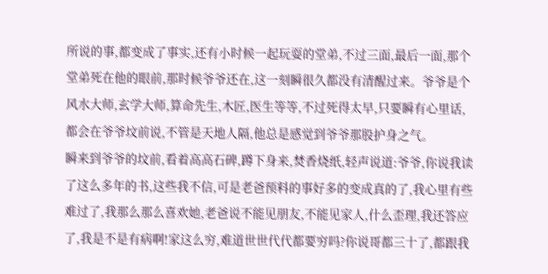所说的事,都变成了事实,还有小时候一起玩耍的堂弟,不过三面,最后一面,那个堂弟死在他的眼前,那时候爷爷还在,这一刻瞬很久都没有清醒过来。爷爷是个风水大师,玄学大师,算命先生,木匠,医生等等,不过死得太早,只要瞬有心里话,都会在爷爷坟前说,不管是天地人隔,他总是感觉到爷爷那股护身之气。
瞬来到爷爷的坟前,看着高高石碑,蹲下身来,焚香烧纸,轻声说道:爷爷,你说我读了这么多年的书,这些我不信,可是老爸预料的事好多的变成真的了,我心里有些难过了,我那么那么喜欢她,老爸说不能见朋友,不能见家人,什么歪理,我还答应了,我是不是有病啊!家这么穷,难道世世代代都要穷吗?你说哥都三十了,都跟我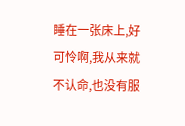睡在一张床上,好可怜啊,我从来就不认命,也没有服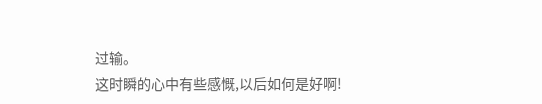过输。
这时瞬的心中有些感慨,以后如何是好啊!